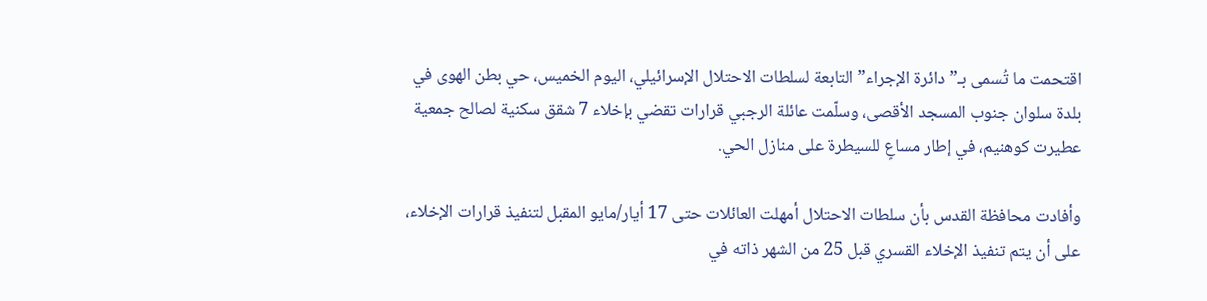اقتحمت ما تُسمى بـ”دائرة الإجراء” التابعة لسلطات الاحتلال الإسرائيلي، اليوم الخميس، حي بطن الهوى في بلدة سلوان جنوب المسجد الأقصى، وسلّمت عائلة الرجبي قرارات تقضي بإخلاء 7 شقق سكنية لصالح جمعية عطيرت كوهنيم، في إطار مساعٍ للسيطرة على منازل الحي.

وأفادت محافظة القدس بأن سلطات الاحتلال أمهلت العائلات حتى 17 أيار/مايو المقبل لتنفيذ قرارات الإخلاء، على أن يتم تنفيذ الإخلاء القسري قبل 25 من الشهر ذاته في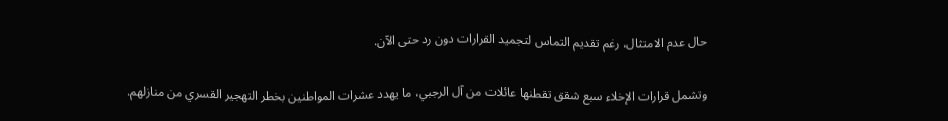حال عدم الامتثال، رغم تقديم التماس لتجميد القرارات دون رد حتى الآن.

وتشمل قرارات الإخلاء سبع شقق تقطنها عائلات من آل الرجبي، ما يهدد عشرات المواطنين بخطر التهجير القسري من منازلهم.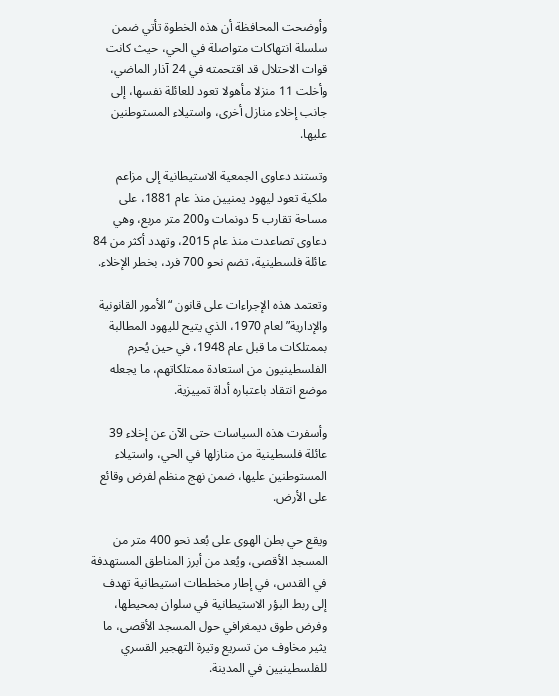وأوضحت المحافظة أن هذه الخطوة تأتي ضمن سلسلة انتهاكات متواصلة في الحي، حيث كانت قوات الاحتلال قد اقتحمته في 24 آذار الماضي، وأخلت 11 منزلا مأهولا تعود للعائلة نفسها، إلى جانب إخلاء منازل أخرى، واستيلاء المستوطنين عليها.

وتستند دعاوى الجمعية الاستيطانية إلى مزاعم ملكية تعود ليهود يمنيين منذ عام 1881، على مساحة تقارب 5 دونمات و200 متر مربع، وهي دعاوى تصاعدت منذ عام 2015، وتهدد أكثر من 84 عائلة فلسطينية، تضم نحو 700 فرد، بخطر الإخلاء.

وتعتمد هذه الإجراءات على قانون “الأمور القانونية والإدارية” لعام 1970، الذي يتيح لليهود المطالبة بممتلكات ما قبل عام 1948، في حين يُحرم الفلسطينيون من استعادة ممتلكاتهم، ما يجعله موضع انتقاد باعتباره أداة تمييزية.

وأسفرت هذه السياسات حتى الآن عن إخلاء 39 عائلة فلسطينية من منازلها في الحي، واستيلاء المستوطنين عليها، ضمن نهج منظم لفرض وقائع على الأرض.

ويقع حي بطن الهوى على بُعد نحو 400 متر من المسجد الأقصى، ويُعد من أبرز المناطق المستهدفة في القدس، في إطار مخططات استيطانية تهدف إلى ربط البؤر الاستيطانية في سلوان بمحيطها، وفرض طوق ديمغرافي حول المسجد الأقصى، ما يثير مخاوف من تسريع وتيرة التهجير القسري للفلسطينيين في المدينة.